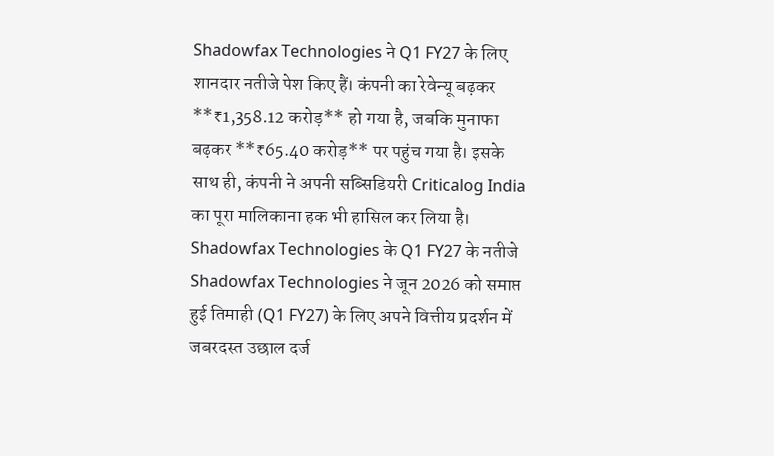Shadowfax Technologies ने Q1 FY27 के लिए शानदार नतीजे पेश किए हैं। कंपनी का रेवेन्यू बढ़कर **₹1,358.12 करोड़** हो गया है, जबकि मुनाफा बढ़कर **₹65.40 करोड़** पर पहुंच गया है। इसके साथ ही, कंपनी ने अपनी सब्सिडियरी Criticalog India का पूरा मालिकाना हक भी हासिल कर लिया है।
Shadowfax Technologies के Q1 FY27 के नतीजे
Shadowfax Technologies ने जून 2026 को समाप्त हुई तिमाही (Q1 FY27) के लिए अपने वित्तीय प्रदर्शन में जबरदस्त उछाल दर्ज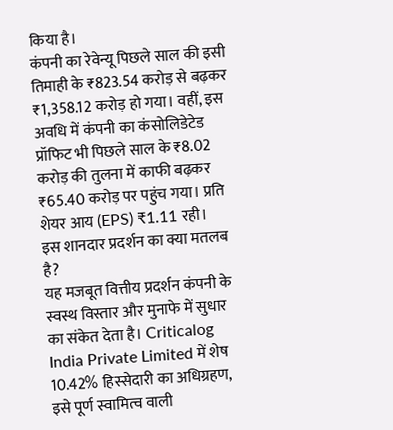किया है।
कंपनी का रेवेन्यू पिछले साल की इसी तिमाही के ₹823.54 करोड़ से बढ़कर ₹1,358.12 करोड़ हो गया। वहीं, इस अवधि में कंपनी का कंसोलिडेटेड प्रॉफिट भी पिछले साल के ₹8.02 करोड़ की तुलना में काफी बढ़कर ₹65.40 करोड़ पर पहुंच गया। प्रति शेयर आय (EPS) ₹1.11 रही।
इस शानदार प्रदर्शन का क्या मतलब है?
यह मजबूत वित्तीय प्रदर्शन कंपनी के स्वस्थ विस्तार और मुनाफे में सुधार का संकेत देता है। Criticalog India Private Limited में शेष 10.42% हिस्सेदारी का अधिग्रहण, इसे पूर्ण स्वामित्व वाली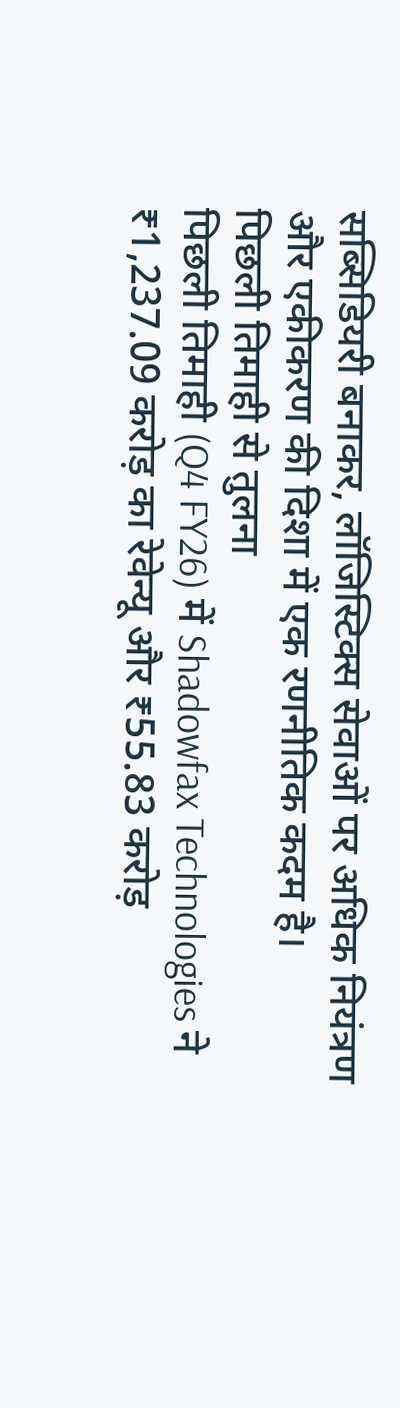सब्सिडियरी बनाकर, लॉजिस्टिक्स सेवाओं पर अधिक नियंत्रण और एकीकरण की दिशा में एक रणनीतिक कदम है।
पिछली तिमाही से तुलना
पिछली तिमाही (Q4 FY26) में Shadowfax Technologies ने ₹1,237.09 करोड़ का रेवेन्यू और ₹55.83 करोड़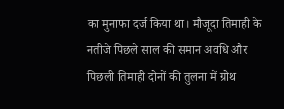का मुनाफा दर्ज किया था। मौजूदा तिमाही के नतीजे पिछले साल की समान अवधि और पिछली तिमाही दोनों की तुलना में ग्रोथ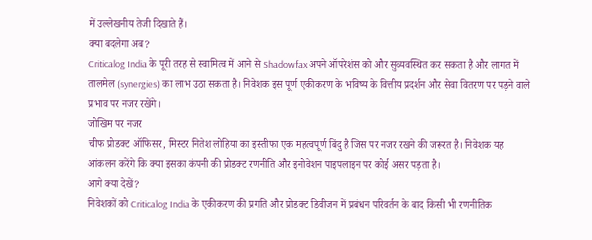में उल्लेखनीय तेजी दिखाते हैं।
क्या बदलेगा अब?
Criticalog India के पूरी तरह से स्वामित्व में आने से Shadowfax अपने ऑपरेशंस को और सुव्यवस्थित कर सकता है और लागत में तालमेल (synergies) का लाभ उठा सकता है। निवेशक इस पूर्ण एकीकरण के भविष्य के वित्तीय प्रदर्शन और सेवा वितरण पर पड़ने वाले प्रभाव पर नजर रखेंगे।
जोखिम पर नजर
चीफ प्रोडक्ट ऑफिसर, मिस्टर नितेश लोहिया का इस्तीफा एक महत्वपूर्ण बिंदु है जिस पर नजर रखने की जरूरत है। निवेशक यह आंकलन करेंगे कि क्या इसका कंपनी की प्रोडक्ट रणनीति और इनोवेशन पाइपलाइन पर कोई असर पड़ता है।
आगे क्या देखें?
निवेशकों को Criticalog India के एकीकरण की प्रगति और प्रोडक्ट डिवीजन में प्रबंधन परिवर्तन के बाद किसी भी रणनीतिक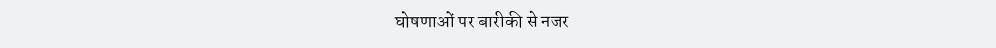घोषणाओं पर बारीकी से नजर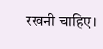रखनी चाहिए।